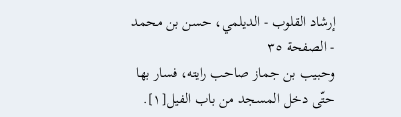إرشاد القلوب - الديلمي، حسن بن محمد - الصفحة ٣٥
وحبيب بن جماز صاحب رايته، فسار بها حتّى دخل المسجد من باب الفيل[١].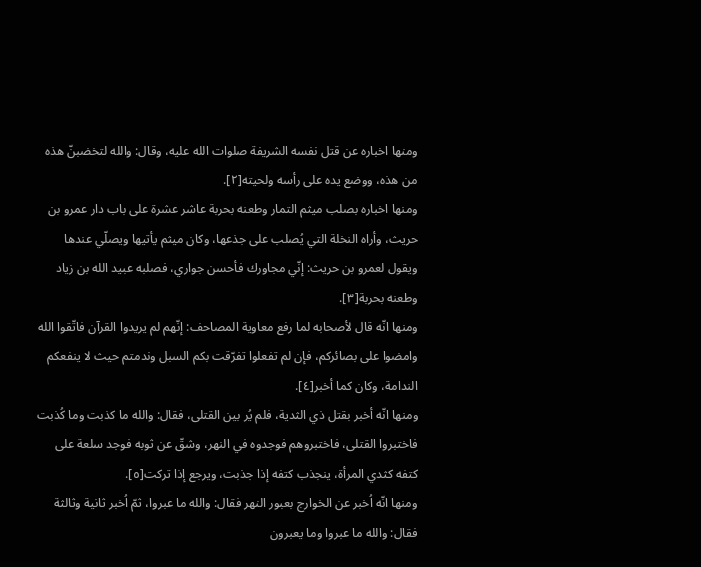ومنها اخباره عن قتل نفسه الشريفة صلوات الله عليه، وقال: والله لتخضبنّ هذه من هذه، ووضع يده على رأسه ولحيته[٢].
ومنها اخباره بصلب ميثم التمار وطعنه بحربة عاشر عشرة على باب دار عمرو بن حريث، وأراه النخلة التي يُصلب على جذعها، وكان ميثم يأتيها ويصلّي عندها ويقول لعمرو بن حريث: إنّي مجاورك فأحسن جواري، فصلبه عبيد الله بن زياد وطعنه بحربة[٣].
ومنها انّه قال لأصحابه لما رفع معاوية المصاحف: إنّهم لم يريدوا القرآن فاتّقوا الله وامضوا على بصائركم، فإن لم تفعلوا تفرّقت بكم السبل وندمتم حيث لا ينفعكم الندامة، وكان كما أخبر[٤].
ومنها انّه أخبر بقتل ذي الثدية، فلم يُر بين القتلى، فقال: والله ما كذبت وما كُذبت فاختبروا القتلى، فاختبروهم فوجدوه في النهر، وشقّ عن ثوبه فوجد سلعة على كتفه كثدي المرأة، ينجذب كتفه إذا جذبت، ويرجع إذا تركت[٥].
ومنها انّه اُخبر عن الخوارج بعبور النهر فقال: والله ما عبروا، ثمّ اُخبر ثانية وثالثة فقال: والله ما عبروا وما يعبرون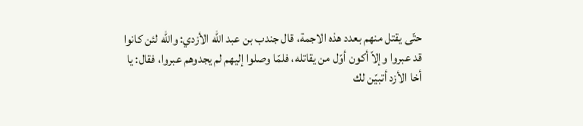حتّى يقتل منهم بعدد هذه الاجمة، قال جندب بن عبد الله الأزدي: والله لئن كانوا قد عبروا وإلاّ أكون أوّل من يقاتله، فلمّا وصلوا إليهم لم يجدوهم عبروا، فقال: يا أخا الأزد أتبيّن لك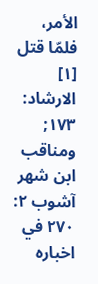الأمر، فلمّا قتل
[١] الارشاد: ١٧٣; ومناقب ابن شهر آشوب ٢: ٢٧٠ في اخباره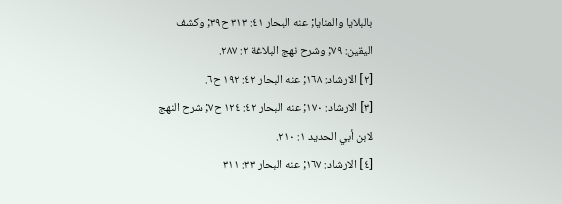بالبلايا والمنايا; عنه البحار ٤١: ٣١٣ ح٣٩; وكشف اليقين: ٧٩; وشرح نهج البلاغة ٢: ٢٨٧.
[٢] الارشاد: ١٦٨; عنه البحار ٤٢: ١٩٢ ح٦.
[٣] الارشاد: ١٧٠; عنه البحار ٤٢: ١٢٤ ح٧; شرح النهج لابن أبي الحديد ١: ٢١٠.
[٤] الارشاد: ١٦٧; عنه البحار ٣٣: ٣١١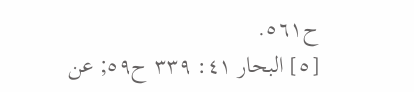ح٥٦١.
[٥] البحار ٤١: ٣٣٩ ح٥٩; عن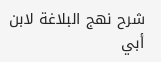شرح نهج البلاغة لابن أبي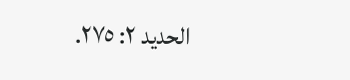الحديد ٢: ٢٧٥.